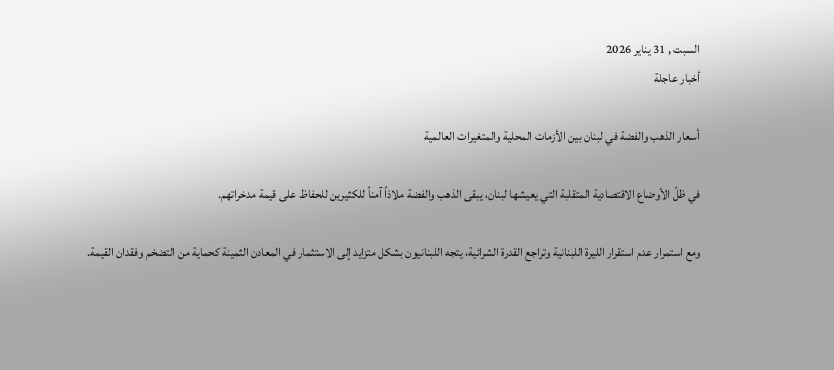السبت , 31 يناير 2026
أخبار عاجلة

أسعار الذهب والفضة في لبنان بين الأزمات المحلية والمتغيرات العالمية

في ظلّ الأوضاع الاقتصادية المتقلبة التي يعيشها لبنان، يبقى الذهب والفضة ملاذاً آمناً للكثيرين للحفاظ على قيمة مدخراتهم.

ومع استمرار عدم استقرار الليرة اللبنانية وتراجع القدرة الشرائية، يتجه اللبنانيون بشكل متزايد إلى الاستثمار في المعادن الثمينة كحماية من التضخم وفقدان القيمة.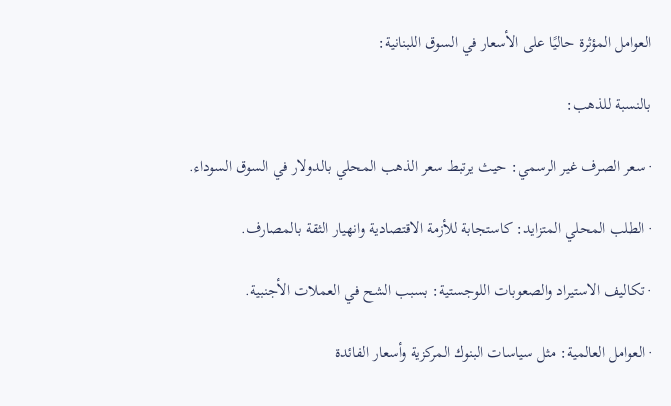العوامل المؤثرة حاليًا على الأسعار في السوق اللبنانية:

بالنسبة للذهب:

· سعر الصرف غير الرسمي: حيث يرتبط سعر الذهب المحلي بالدولار في السوق السوداء.

· الطلب المحلي المتزايد: كاستجابة للأزمة الاقتصادية وانهيار الثقة بالمصارف.

· تكاليف الاستيراد والصعوبات اللوجستية: بسبب الشح في العملات الأجنبية.

· العوامل العالمية: مثل سياسات البنوك المركزية وأسعار الفائدة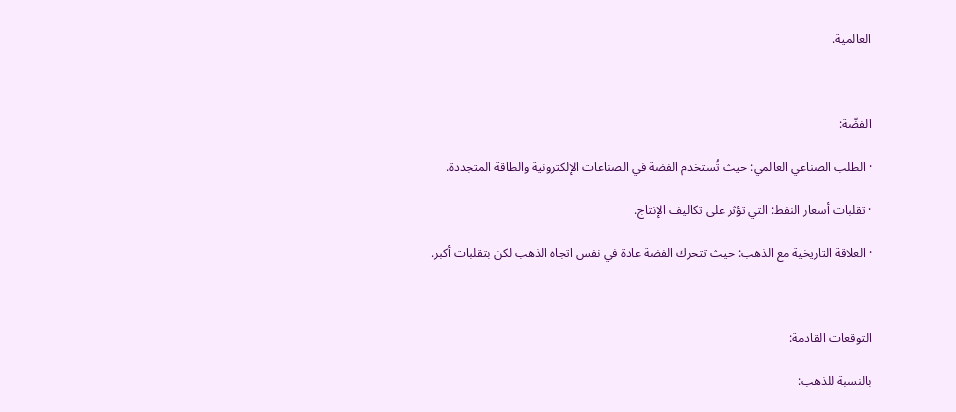العالمية.



الفضّة:

· الطلب الصناعي العالمي: حيث تُستخدم الفضة في الصناعات الإلكترونية والطاقة المتجددة.

· تقلبات أسعار النفط: التي تؤثر على تكاليف الإنتاج.

· العلاقة التاريخية مع الذهب: حيث تتحرك الفضة عادة في نفس اتجاه الذهب لكن بتقلبات أكبر.



التوقعات القادمة:

بالنسبة للذهب: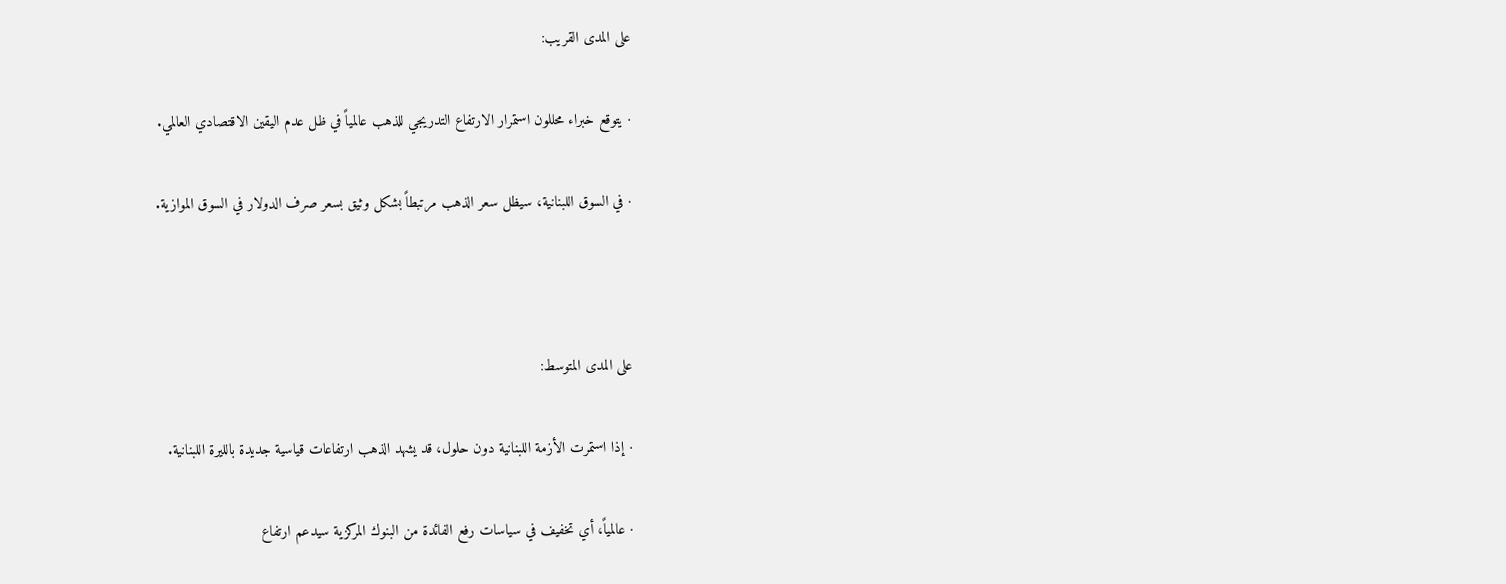على المدى القريب:

· يتوقع خبراء محللون استمرار الارتفاع التدريجي للذهب عالمياً في ظل عدم اليقين الاقتصادي العالمي.

· في السوق اللبنانية، سيظل سعر الذهب مرتبطاً بشكل وثيق بسعر صرف الدولار في السوق الموازية.



على المدى المتوسط:

· إذا استمرت الأزمة اللبنانية دون حلول، قد يشهد الذهب ارتفاعات قياسية جديدة بالليرة اللبنانية.

· عالمياً، أي تخفيف في سياسات رفع الفائدة من البنوك المركزية سيدعم ارتفاع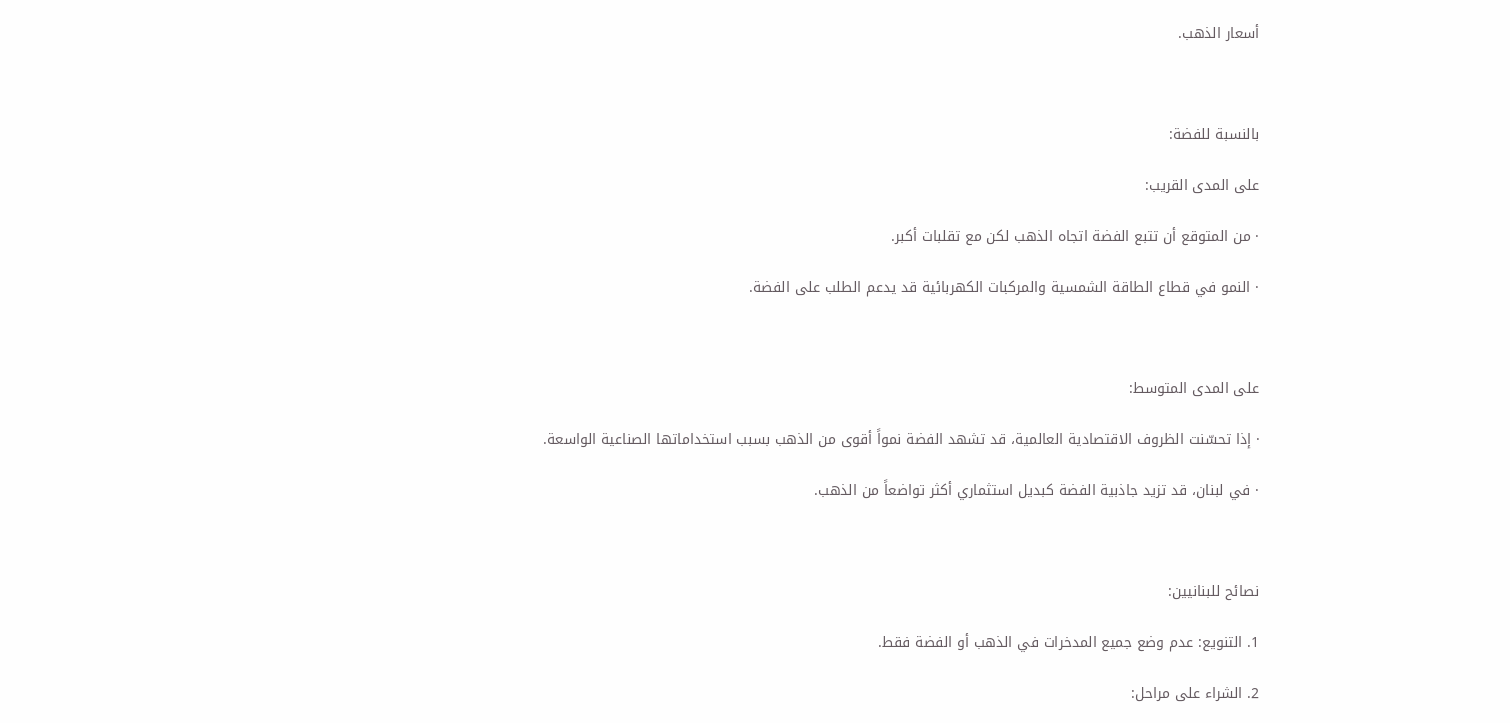أسعار الذهب.



بالنسبة للفضة:

على المدى القريب:

· من المتوقع أن تتبع الفضة اتجاه الذهب لكن مع تقلبات أكبر.

· النمو في قطاع الطاقة الشمسية والمركبات الكهربائية قد يدعم الطلب على الفضة.



على المدى المتوسط:

· إذا تحسّنت الظروف الاقتصادية العالمية، قد تشهد الفضة نمواً أقوى من الذهب بسبب استخداماتها الصناعية الواسعة.

· في لبنان، قد تزيد جاذبية الفضة كبديل استثماري أكثر تواضعاً من الذهب.



نصائح للبنانيين:

1. التنويع: عدم وضع جميع المدخرات في الذهب أو الفضة فقط.

2. الشراء على مراحل: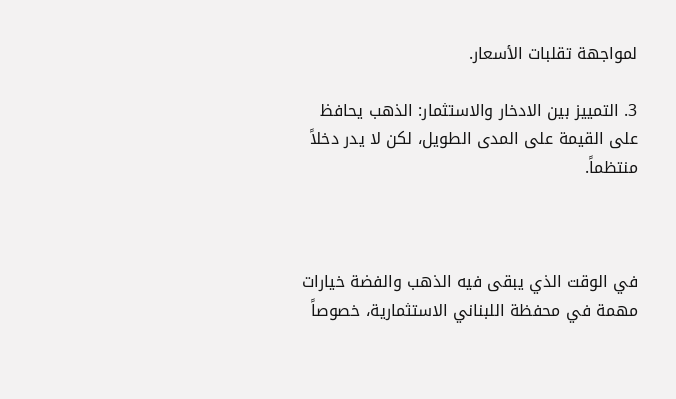لمواجهة تقلبات الأسعار.

3. التمييز بين الادخار والاستثمار: الذهب يحافظ على القيمة على المدى الطويل، لكن لا يدر دخلاً منتظماً.



في الوقت الذي يبقى فيه الذهب والفضة خيارات مهمة في محفظة اللبناني الاستثمارية، خصوصاً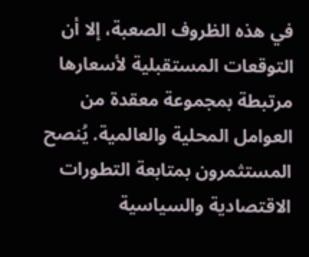في هذه الظروف الصعبة، إلا أن التوقعات المستقبلية لأسعارها مرتبطة بمجموعة معقدة من العوامل المحلية والعالمية. يُنصح المستثمرون بمتابعة التطورات الاقتصادية والسياسية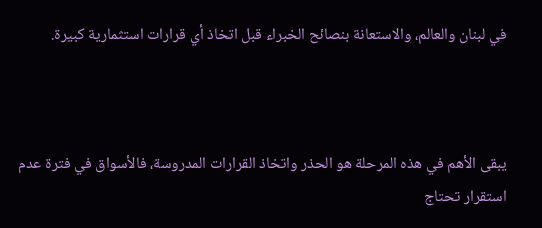في لبنان والعالم، والاستعانة بنصائح الخبراء قبل اتخاذ أي قرارات استثمارية كبيرة.



يبقى الأهم في هذه المرحلة هو الحذر واتخاذ القرارات المدروسة، فالأسواق في فترة عدم استقرار تحتاج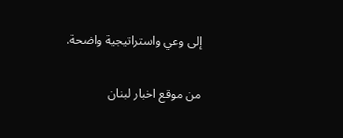إلى وعي واستراتيجية واضحة.

من موقع اخبار لبنان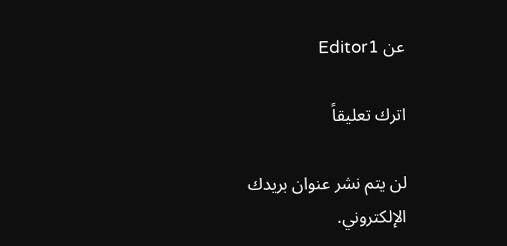عن Editor1

اترك تعليقاً

لن يتم نشر عنوان بريدك الإلكتروني.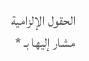الحقول الإلزامية مشار إليها بـ *